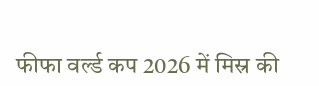फीफा वर्ल्ड कप 2026 में मिस्र की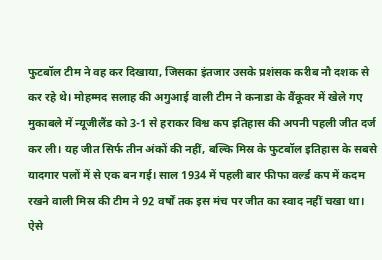फुटबॉल टीम ने वह कर दिखाया, जिसका इंतजार उसके प्रशंसक करीब नौ दशक से कर रहे थे। मोहम्मद सलाह की अगुआई वाली टीम ने कनाडा के वैंकूवर में खेले गए मुकाबले में न्यूजीलैंड को 3-1 से हराकर विश्व कप इतिहास की अपनी पहली जीत दर्ज कर ली। यह जीत सिर्फ तीन अंकों की नहीं, बल्कि मिस्र के फुटबॉल इतिहास के सबसे यादगार पलों में से एक बन गई। साल 1934 में पहली बार फीफा वर्ल्ड कप में कदम रखने वाली मिस्र की टीम ने 92 वर्षों तक इस मंच पर जीत का स्वाद नहीं चखा था। ऐसे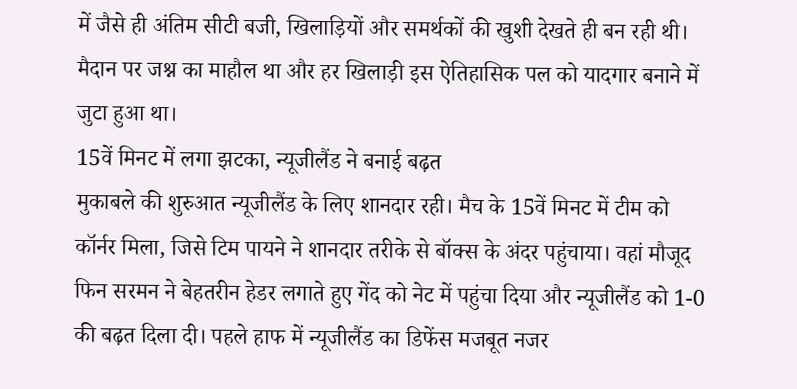में जैसे ही अंतिम सीटी बजी, खिलाड़ियों और समर्थकों की खुशी देखते ही बन रही थी। मैदान पर जश्न का माहौल था और हर खिलाड़ी इस ऐतिहासिक पल को यादगार बनाने में जुटा हुआ था।
15वें मिनट में लगा झटका, न्यूजीलैंड ने बनाई बढ़त
मुकाबले की शुरुआत न्यूजीलैंड के लिए शानदार रही। मैच के 15वें मिनट में टीम को कॉर्नर मिला, जिसे टिम पायने ने शानदार तरीके से बॉक्स के अंदर पहुंचाया। वहां मौजूद फिन सरमन ने बेहतरीन हेडर लगाते हुए गेंद को नेट में पहुंचा दिया और न्यूजीलैंड को 1-0 की बढ़त दिला दी। पहले हाफ में न्यूजीलैंड का डिफेंस मजबूत नजर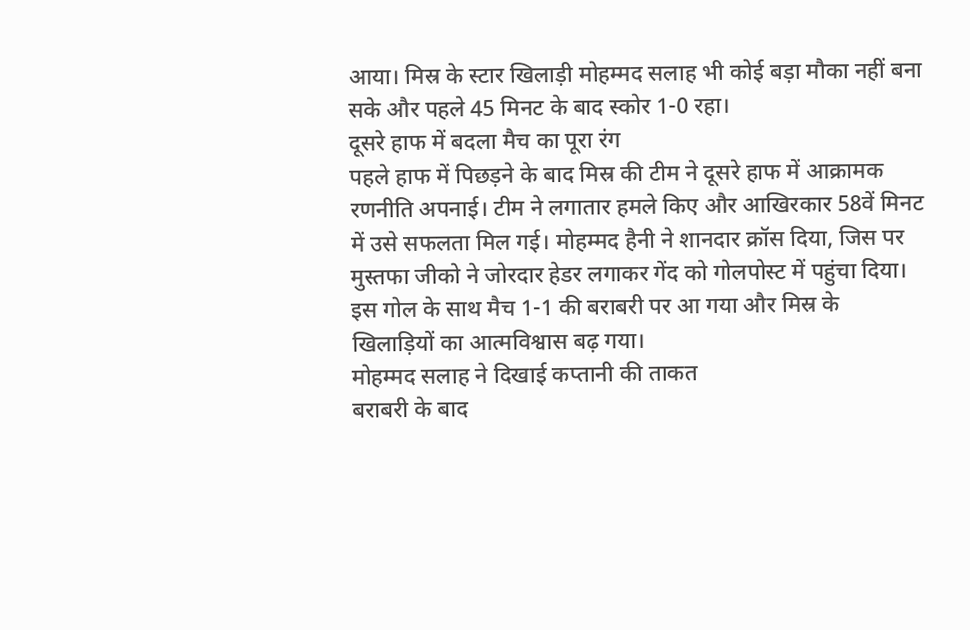आया। मिस्र के स्टार खिलाड़ी मोहम्मद सलाह भी कोई बड़ा मौका नहीं बना सके और पहले 45 मिनट के बाद स्कोर 1-0 रहा।
दूसरे हाफ में बदला मैच का पूरा रंग
पहले हाफ में पिछड़ने के बाद मिस्र की टीम ने दूसरे हाफ में आक्रामक रणनीति अपनाई। टीम ने लगातार हमले किए और आखिरकार 58वें मिनट में उसे सफलता मिल गई। मोहम्मद हैनी ने शानदार क्रॉस दिया, जिस पर मुस्तफा जीको ने जोरदार हेडर लगाकर गेंद को गोलपोस्ट में पहुंचा दिया। इस गोल के साथ मैच 1-1 की बराबरी पर आ गया और मिस्र के खिलाड़ियों का आत्मविश्वास बढ़ गया।
मोहम्मद सलाह ने दिखाई कप्तानी की ताकत
बराबरी के बाद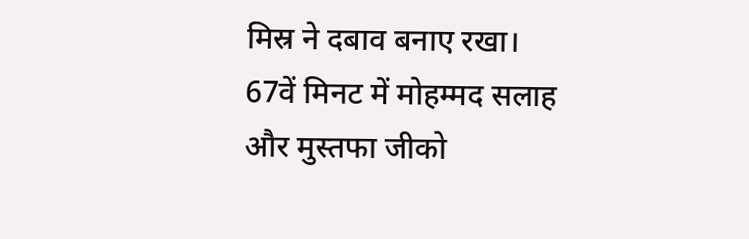मिस्र ने दबाव बनाए रखा। 67वें मिनट में मोहम्मद सलाह और मुस्तफा जीको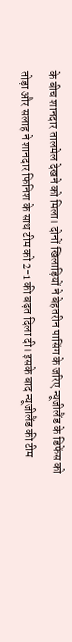के बीच शानदार तालमेल देखने को मिला। दोनों खिलाड़ियों ने बेहतरीन पासिंग के जरिए न्यूजीलैंड के डिफेंस को तोड़ा और सलाह ने शानदार फिनिश के साथ टीम को 2-1 की बढ़त दिला दी। इसके बाद न्यूजीलैंड की टीम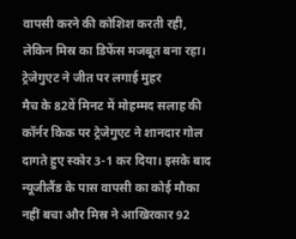वापसी करने की कोशिश करती रही, लेकिन मिस्र का डिफेंस मजबूत बना रहा।
ट्रेजेगुएट ने जीत पर लगाई मुहर
मैच के 82वें मिनट में मोहम्मद सलाह की कॉर्नर किक पर ट्रेजेगुएट ने शानदार गोल दागते हुए स्कोर 3-1 कर दिया। इसके बाद न्यूजीलैंड के पास वापसी का कोई मौका नहीं बचा और मिस्र ने आखिरकार 92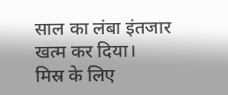साल का लंबा इंतजार खत्म कर दिया।
मिस्र के लिए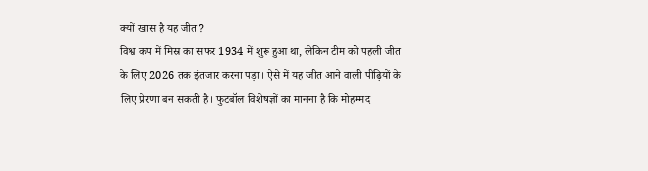क्यों खास है यह जीत?
विश्व कप में मिस्र का सफर 1934 में शुरू हुआ था, लेकिन टीम को पहली जीत के लिए 2026 तक इंतजार करना पड़ा। ऐसे में यह जीत आने वाली पीढ़ियों के लिए प्रेरणा बन सकती है। फुटबॉल विशेषज्ञों का मानना है कि मोहम्मद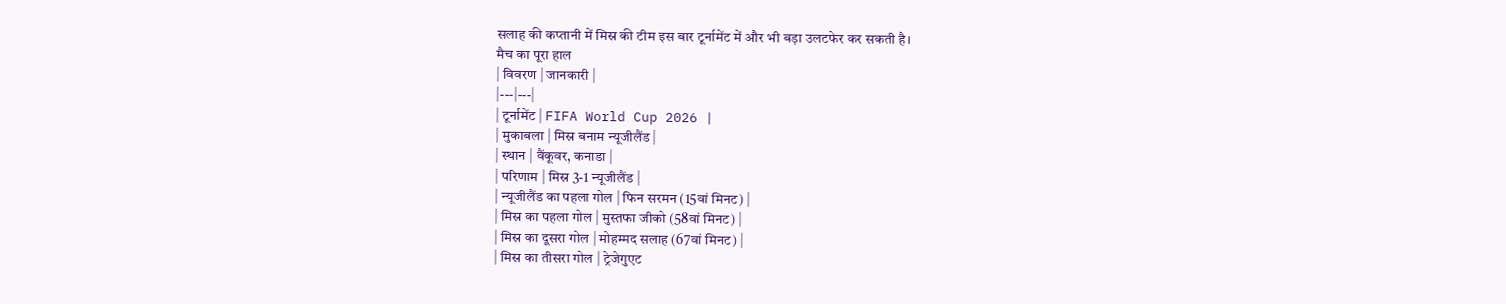सलाह की कप्तानी में मिस्र की टीम इस बार टूर्नामेंट में और भी बड़ा उलटफेर कर सकती है।
मैच का पूरा हाल
| विवरण | जानकारी |
|---|---|
| टूर्नामेंट | FIFA World Cup 2026 |
| मुकाबला | मिस्र बनाम न्यूजीलैंड |
| स्थान | वैंकूवर, कनाडा |
| परिणाम | मिस्र 3-1 न्यूजीलैंड |
| न्यूजीलैंड का पहला गोल | फिन सरमन (15वां मिनट) |
| मिस्र का पहला गोल | मुस्तफा जीको (58वां मिनट) |
| मिस्र का दूसरा गोल | मोहम्मद सलाह (67वां मिनट) |
| मिस्र का तीसरा गोल | ट्रेजेगुएट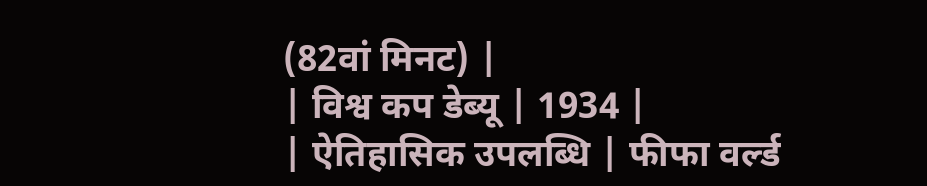(82वां मिनट) |
| विश्व कप डेब्यू | 1934 |
| ऐतिहासिक उपलब्धि | फीफा वर्ल्ड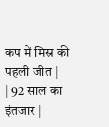कप में मिस्र की पहली जीत |
| 92 साल का इंतजार |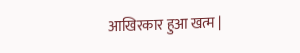आखिरकार हुआ खत्म |